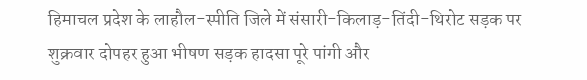हिमाचल प्रदेश के लाहौल-स्पीति जिले में संसारी-किलाड़-तिंदी-थिरोट सड़क पर शुक्रवार दोपहर हुआ भीषण सड़क हादसा पूरे पांगी और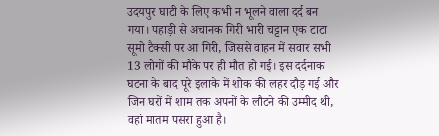उदयपुर घाटी के लिए कभी न भूलने वाला दर्द बन गया। पहाड़ी से अचानक गिरी भारी चट्टान एक टाटा सूमो टैक्सी पर आ गिरी, जिससे वाहन में सवार सभी 13 लोगों की मौके पर ही मौत हो गई। इस दर्दनाक घटना के बाद पूरे इलाके में शोक की लहर दौड़ गई और जिन घरों में शाम तक अपनों के लौटने की उम्मीद थी, वहां मातम पसरा हुआ है।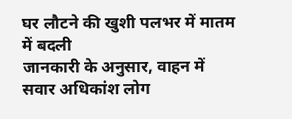घर लौटने की खुशी पलभर में मातम में बदली
जानकारी के अनुसार, वाहन में सवार अधिकांश लोग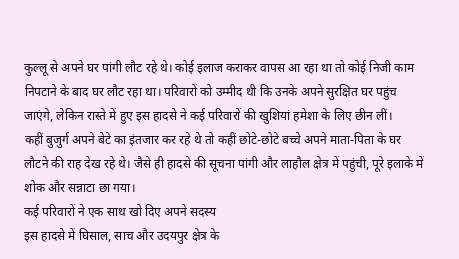कुल्लू से अपने घर पांगी लौट रहे थे। कोई इलाज कराकर वापस आ रहा था तो कोई निजी काम निपटाने के बाद घर लौट रहा था। परिवारों को उम्मीद थी कि उनके अपने सुरक्षित घर पहुंच जाएंगे, लेकिन रास्ते में हुए इस हादसे ने कई परिवारों की खुशियां हमेशा के लिए छीन लीं।
कहीं बुजुर्ग अपने बेटे का इंतजार कर रहे थे तो कहीं छोटे-छोटे बच्चे अपने माता-पिता के घर लौटने की राह देख रहे थे। जैसे ही हादसे की सूचना पांगी और लाहौल क्षेत्र में पहुंची, पूरे इलाके में शोक और सन्नाटा छा गया।
कई परिवारों ने एक साथ खो दिए अपने सदस्य
इस हादसे में घिसाल, साच और उदयपुर क्षेत्र के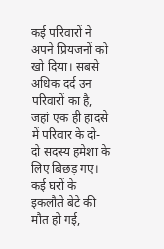कई परिवारों ने अपने प्रियजनों को खो दिया। सबसे अधिक दर्द उन परिवारों का है, जहां एक ही हादसे में परिवार के दो-दो सदस्य हमेशा के लिए बिछड़ गए। कई घरों के इकलौते बेटे की मौत हो गई,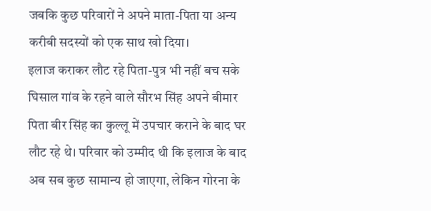जबकि कुछ परिवारों ने अपने माता-पिता या अन्य करीबी सदस्यों को एक साथ खो दिया।
इलाज कराकर लौट रहे पिता-पुत्र भी नहीं बच सके
घिसाल गांव के रहने वाले सौरभ सिंह अपने बीमार पिता बीर सिंह का कुल्लू में उपचार कराने के बाद घर लौट रहे थे। परिवार को उम्मीद थी कि इलाज के बाद अब सब कुछ सामान्य हो जाएगा, लेकिन गोरना के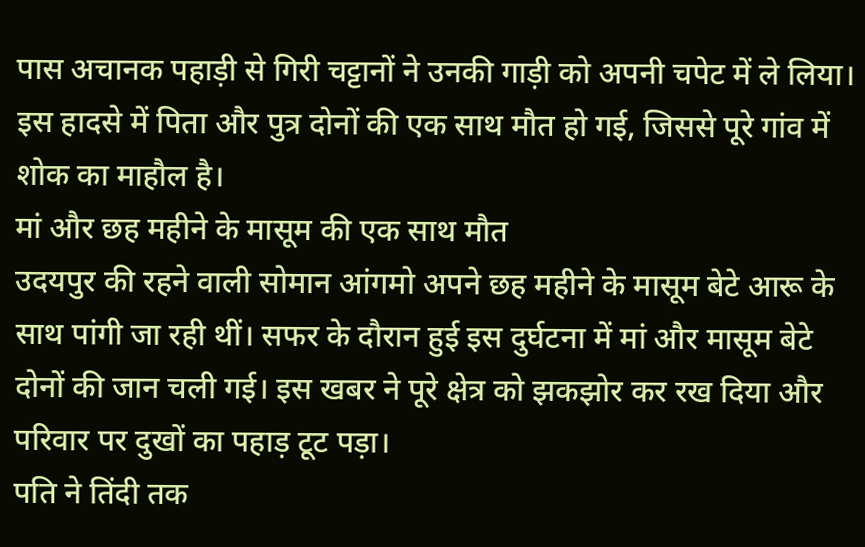पास अचानक पहाड़ी से गिरी चट्टानों ने उनकी गाड़ी को अपनी चपेट में ले लिया। इस हादसे में पिता और पुत्र दोनों की एक साथ मौत हो गई, जिससे पूरे गांव में शोक का माहौल है।
मां और छह महीने के मासूम की एक साथ मौत
उदयपुर की रहने वाली सोमान आंगमो अपने छह महीने के मासूम बेटे आरू के साथ पांगी जा रही थीं। सफर के दौरान हुई इस दुर्घटना में मां और मासूम बेटे दोनों की जान चली गई। इस खबर ने पूरे क्षेत्र को झकझोर कर रख दिया और परिवार पर दुखों का पहाड़ टूट पड़ा।
पति ने तिंदी तक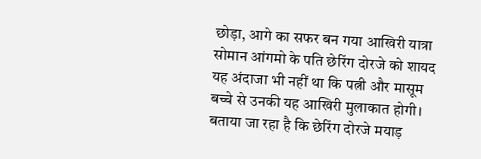छोड़ा, आगे का सफर बन गया आखिरी यात्रा
सोमान आंगमो के पति छेरिंग दोरजे को शायद यह अंदाजा भी नहीं था कि पत्नी और मासूम बच्चे से उनकी यह आखिरी मुलाकात होगी। बताया जा रहा है कि छेरिंग दोरजे मयाड़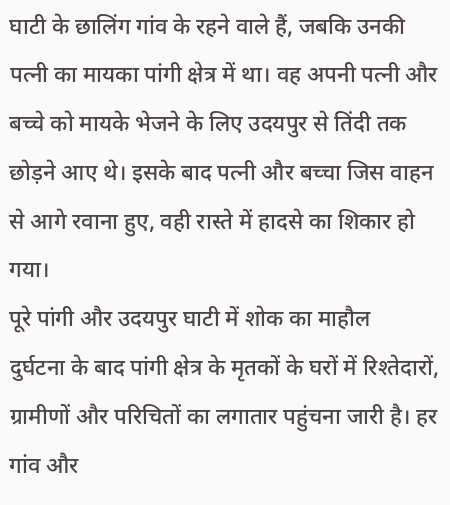घाटी के छालिंग गांव के रहने वाले हैं, जबकि उनकी पत्नी का मायका पांगी क्षेत्र में था। वह अपनी पत्नी और बच्चे को मायके भेजने के लिए उदयपुर से तिंदी तक छोड़ने आए थे। इसके बाद पत्नी और बच्चा जिस वाहन से आगे रवाना हुए, वही रास्ते में हादसे का शिकार हो गया।
पूरे पांगी और उदयपुर घाटी में शोक का माहौल
दुर्घटना के बाद पांगी क्षेत्र के मृतकों के घरों में रिश्तेदारों, ग्रामीणों और परिचितों का लगातार पहुंचना जारी है। हर गांव और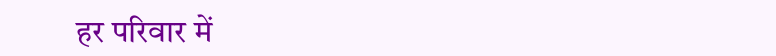हर परिवार में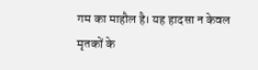गम का माहौल है। यह हादसा न केवल मृतकों के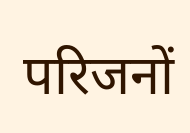परिजनों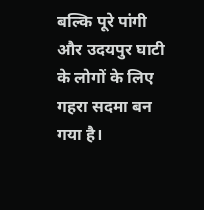बल्कि पूरे पांगी और उदयपुर घाटी के लोगों के लिए गहरा सदमा बन गया है।